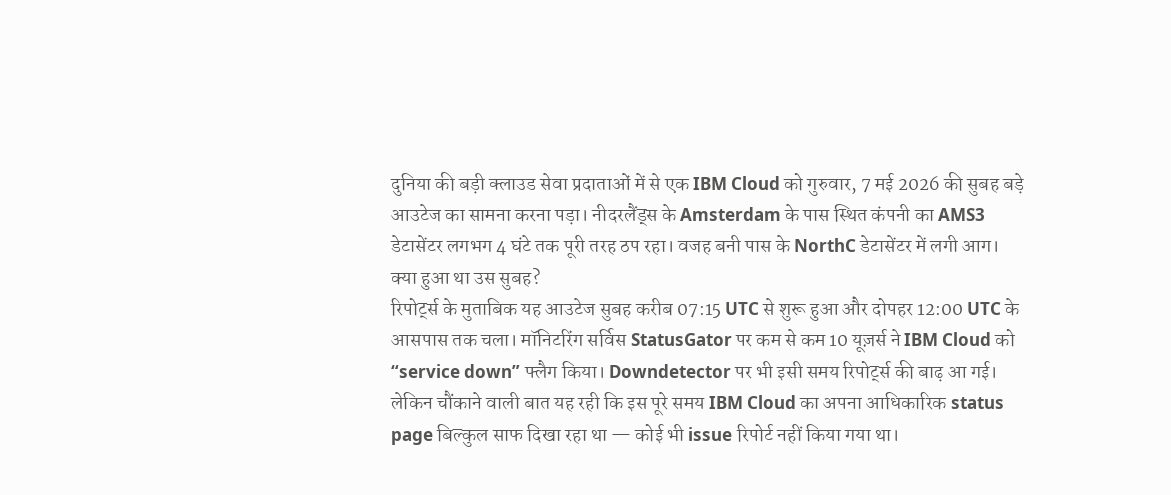दुनिया की बड़ी क्लाउड सेवा प्रदाताओं में से एक IBM Cloud को गुरुवार, 7 मई 2026 की सुबह बड़े आउटेज का सामना करना पड़ा। नीदरलैंड्स के Amsterdam के पास स्थित कंपनी का AMS3 डेटासेंटर लगभग 4 घंटे तक पूरी तरह ठप रहा। वजह बनी पास के NorthC डेटासेंटर में लगी आग।
क्या हुआ था उस सुबह?
रिपोर्ट्स के मुताबिक यह आउटेज सुबह करीब 07:15 UTC से शुरू हुआ और दोपहर 12:00 UTC के आसपास तक चला। मॉनिटरिंग सर्विस StatusGator पर कम से कम 10 यूज़र्स ने IBM Cloud को “service down” फ्लैग किया। Downdetector पर भी इसी समय रिपोर्ट्स की बाढ़ आ गई।
लेकिन चौंकाने वाली बात यह रही कि इस पूरे समय IBM Cloud का अपना आधिकारिक status page बिल्कुल साफ दिखा रहा था — कोई भी issue रिपोर्ट नहीं किया गया था।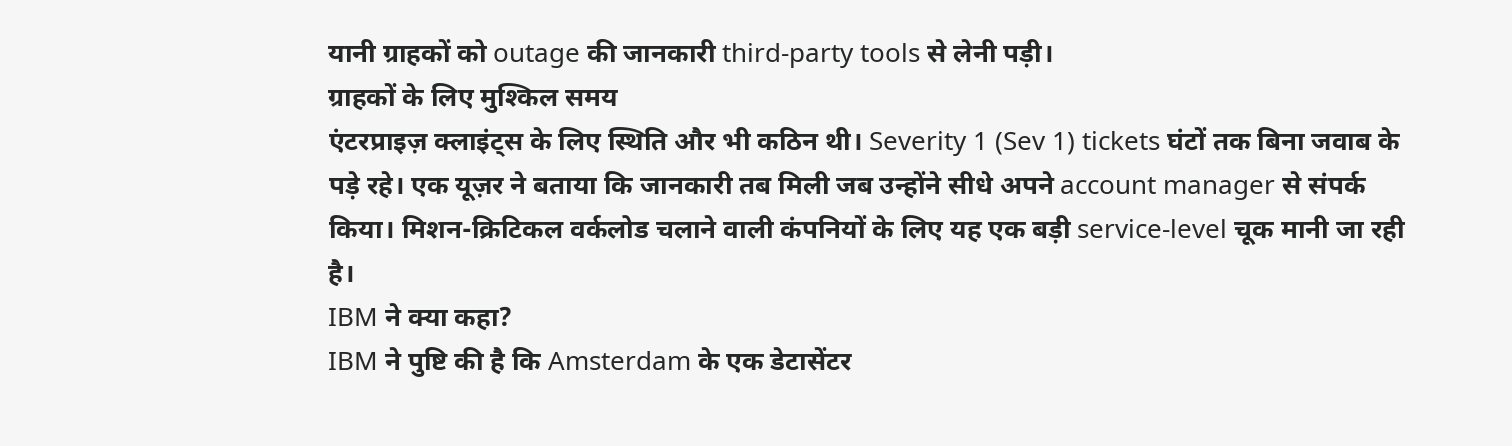यानी ग्राहकों को outage की जानकारी third-party tools से लेनी पड़ी।
ग्राहकों के लिए मुश्किल समय
एंटरप्राइज़ क्लाइंट्स के लिए स्थिति और भी कठिन थी। Severity 1 (Sev 1) tickets घंटों तक बिना जवाब के पड़े रहे। एक यूज़र ने बताया कि जानकारी तब मिली जब उन्होंने सीधे अपने account manager से संपर्क किया। मिशन-क्रिटिकल वर्कलोड चलाने वाली कंपनियों के लिए यह एक बड़ी service-level चूक मानी जा रही है।
IBM ने क्या कहा?
IBM ने पुष्टि की है कि Amsterdam के एक डेटासेंटर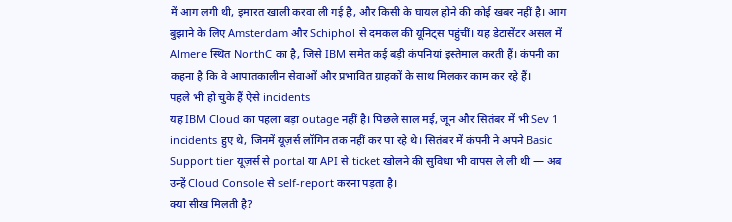में आग लगी थी, इमारत खाली करवा ली गई है, और किसी के घायल होने की कोई खबर नहीं है। आग बुझाने के लिए Amsterdam और Schiphol से दमकल की यूनिट्स पहुंचीं। यह डेटासेंटर असल में Almere स्थित NorthC का है, जिसे IBM समेत कई बड़ी कंपनियां इस्तेमाल करती हैं। कंपनी का कहना है कि वे आपातकालीन सेवाओं और प्रभावित ग्राहकों के साथ मिलकर काम कर रहे हैं।
पहले भी हो चुके हैं ऐसे incidents
यह IBM Cloud का पहला बड़ा outage नहीं है। पिछले साल मई, जून और सितंबर में भी Sev 1 incidents हुए थे, जिनमें यूज़र्स लॉगिन तक नहीं कर पा रहे थे। सितंबर में कंपनी ने अपने Basic Support tier यूज़र्स से portal या API से ticket खोलने की सुविधा भी वापस ले ली थी — अब उन्हें Cloud Console से self-report करना पड़ता है।
क्या सीख मिलती है?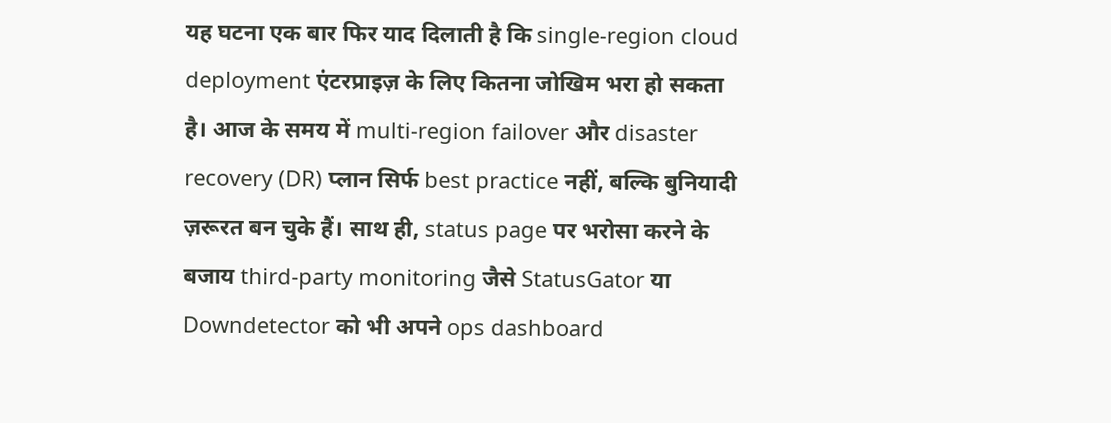यह घटना एक बार फिर याद दिलाती है कि single-region cloud deployment एंटरप्राइज़ के लिए कितना जोखिम भरा हो सकता है। आज के समय में multi-region failover और disaster recovery (DR) प्लान सिर्फ best practice नहीं, बल्कि बुनियादी ज़रूरत बन चुके हैं। साथ ही, status page पर भरोसा करने के बजाय third-party monitoring जैसे StatusGator या Downdetector को भी अपने ops dashboard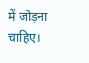में जोड़ना चाहिए।